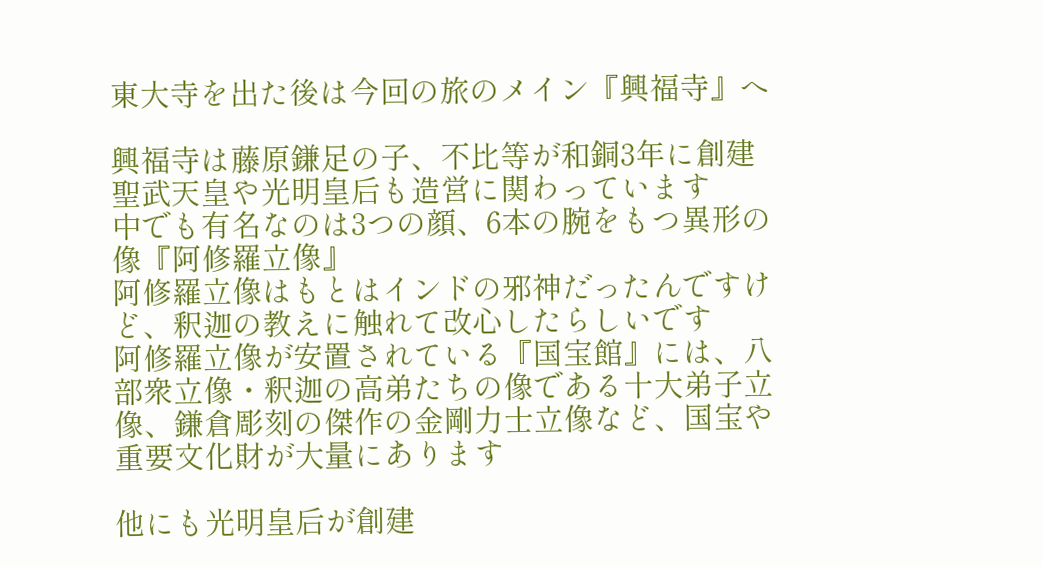東大寺を出た後は今回の旅のメイン『興福寺』へ

興福寺は藤原鎌足の子、不比等が和銅3年に創建
聖武天皇や光明皇后も造営に関わっています
中でも有名なのは3つの顔、6本の腕をもつ異形の像『阿修羅立像』
阿修羅立像はもとはインドの邪神だったんですけど、釈迦の教えに触れて改心したらしいです
阿修羅立像が安置されている『国宝館』には、八部衆立像・釈迦の高弟たちの像である十大弟子立像、鎌倉彫刻の傑作の金剛力士立像など、国宝や重要文化財が大量にあります

他にも光明皇后が創建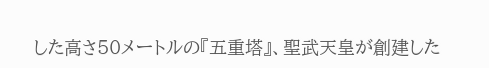した高さ50メートルの『五重塔』、聖武天皇が創建した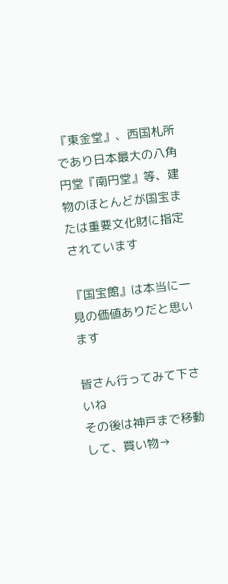『東金堂』、西国札所であり日本最大の八角円堂『南円堂』等、建物のほとんどが国宝または重要文化財に指定されています

『国宝館』は本当に一見の価値ありだと思います

皆さん行ってみて下さいね
その後は神戸まで移動して、買い物→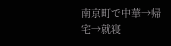南京町で中華→帰宅→就寝